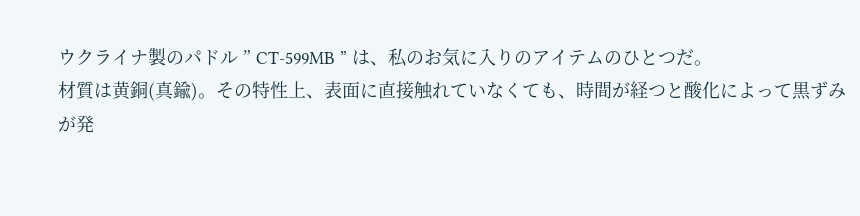ウクライナ製のパドル ” CT-599MB ” は、私のお気に入りのアイテムのひとつだ。
材質は黄銅(真鍮)。その特性上、表面に直接触れていなくても、時間が経つと酸化によって黒ずみが発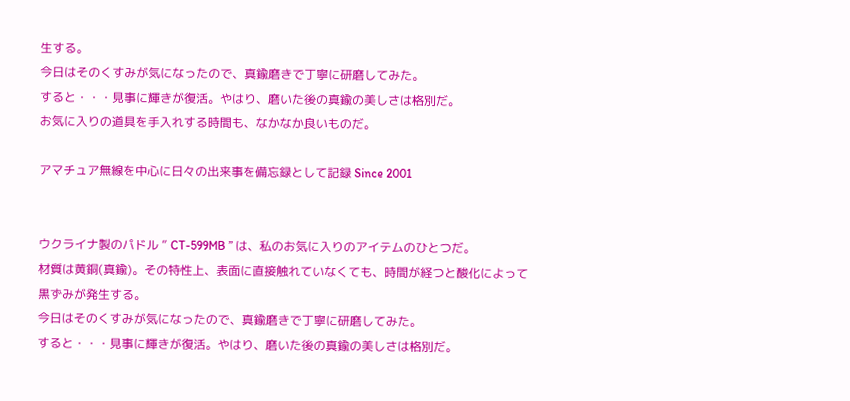生する。
今日はそのくすみが気になったので、真鍮磨きで丁寧に研磨してみた。
すると・・・見事に輝きが復活。やはり、磨いた後の真鍮の美しさは格別だ。
お気に入りの道具を手入れする時間も、なかなか良いものだ。

アマチュア無線を中心に日々の出来事を備忘録として記録 Since 2001


ウクライナ製のパドル ” CT-599MB ” は、私のお気に入りのアイテムのひとつだ。
材質は黄銅(真鍮)。その特性上、表面に直接触れていなくても、時間が経つと酸化によって黒ずみが発生する。
今日はそのくすみが気になったので、真鍮磨きで丁寧に研磨してみた。
すると・・・見事に輝きが復活。やはり、磨いた後の真鍮の美しさは格別だ。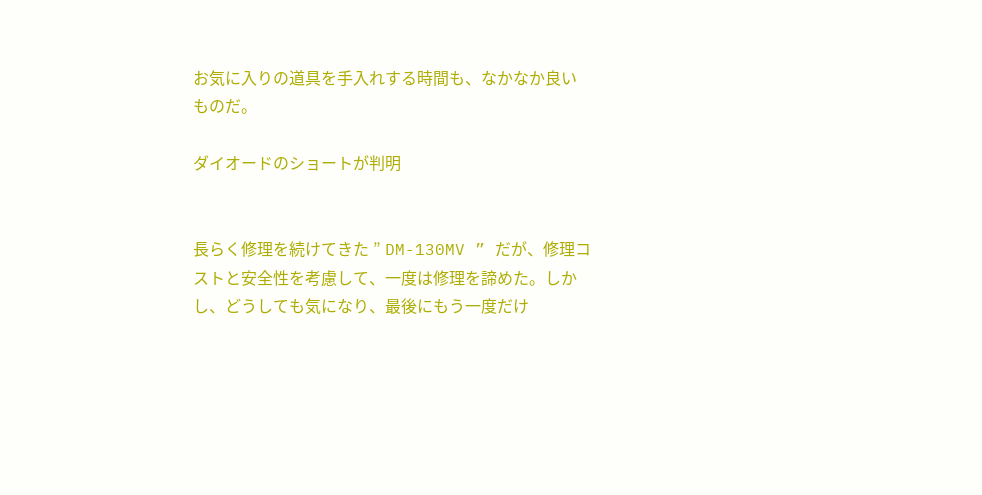お気に入りの道具を手入れする時間も、なかなか良いものだ。

ダイオードのショートが判明


長らく修理を続けてきた ” DM-130MV ” だが、修理コストと安全性を考慮して、一度は修理を諦めた。しかし、どうしても気になり、最後にもう一度だけ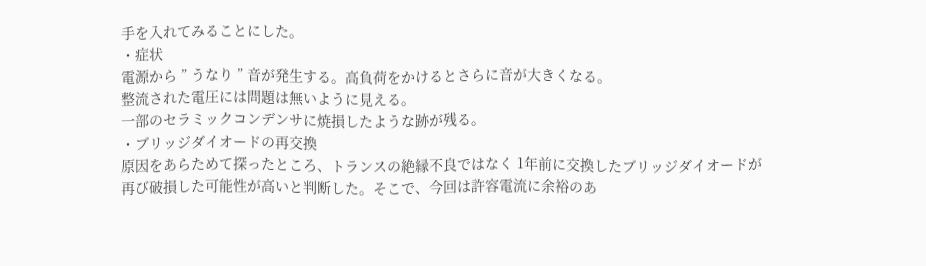手を入れてみることにした。
・症状
電源から ” うなり ” 音が発生する。高負荷をかけるとさらに音が大きくなる。
整流された電圧には問題は無いように見える。
一部のセラミックコンデンサに焼損したような跡が残る。
・ブリッジダイオードの再交換
原因をあらためて探ったところ、トランスの絶縁不良ではなく 1年前に交換したブリッジダイオードが再び破損した可能性が高いと判断した。そこで、今回は許容電流に余裕のあ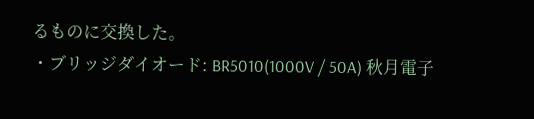るものに交換した。
・ブリッジダイオード: BR5010(1000V / 50A) 秋月電子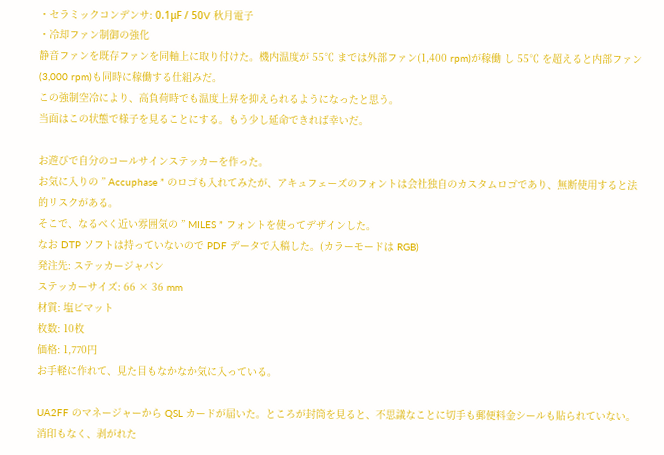・セラミックコンデンサ: 0.1μF / 50V 秋月電子
・冷却ファン制御の強化
静音ファンを既存ファンを同軸上に取り付けた。機内温度が 55℃ までは外部ファン(1,400 rpm)が稼働 し 55℃ を超えると内部ファン(3,000 rpm)も同時に稼働する仕組みだ。
この強制空冷により、高負荷時でも温度上昇を抑えられるようになったと思う。
当面はこの状態で様子を見ることにする。もう少し延命できれば幸いだ。

お遊びで自分のコールサインステッカーを作った。
お気に入りの ” Accuphase ” のロゴも入れてみたが、アキュフェーズのフォントは会社独自のカスタムロゴであり、無断使用すると法的リスクがある。
そこで、なるべく近い雰囲気の ” MILES ” フォントを使ってデザインした。
なお DTP ソフトは持っていないので PDF データで入稿した。(カラーモードは RGB)
発注先: ステッカージャパン
ステッカーサイズ: 66 × 36 mm
材質: 塩ビマット
枚数: 10枚
価格: 1,770円
お手軽に作れて、見た目もなかなか気に入っている。

UA2FF のマネージャーから QSL カードが届いた。ところが封筒を見ると、不思議なことに切手も郵便料金シールも貼られていない。消印もなく、剥がれた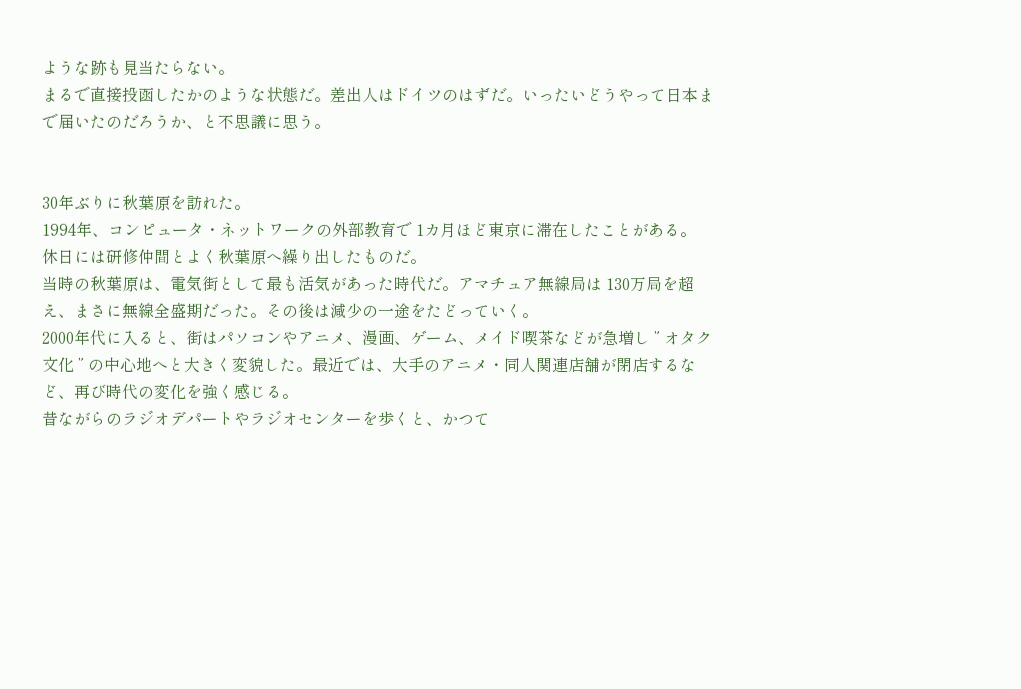ような跡も見当たらない。
まるで直接投函したかのような状態だ。差出人はドイツのはずだ。いったいどうやって日本まで届いたのだろうか、と不思議に思う。


30年ぶりに秋葉原を訪れた。
1994年、コンピュータ・ネットワークの外部教育で 1カ月ほど東京に滞在したことがある。
休日には研修仲間とよく秋葉原へ繰り出したものだ。
当時の秋葉原は、電気街として最も活気があった時代だ。アマチュア無線局は 130万局を超え、まさに無線全盛期だった。その後は減少の一途をたどっていく。
2000年代に入ると、街はパソコンやアニメ、漫画、ゲーム、メイド喫茶などが急増し ” オタク文化 ” の中心地へと大きく変貌した。最近では、大手のアニメ・同人関連店舗が閉店するなど、再び時代の変化を強く感じる。
昔ながらのラジオデパートやラジオセンターを歩くと、かつて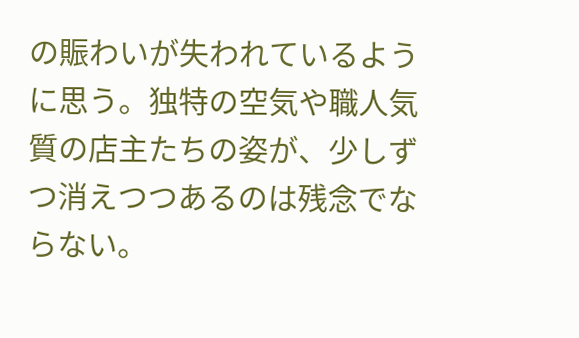の賑わいが失われているように思う。独特の空気や職人気質の店主たちの姿が、少しずつ消えつつあるのは残念でならない。